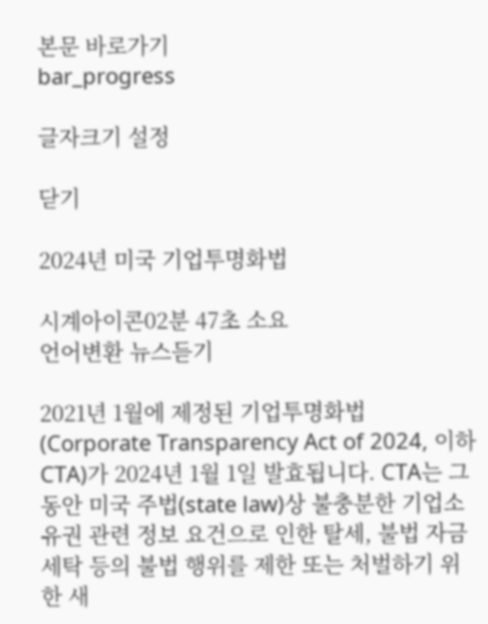본문 바로가기
bar_progress

글자크기 설정

닫기

2024년 미국 기업투명화법

시계아이콘02분 47초 소요
언어변환 뉴스듣기

2021년 1월에 제정된 기업투명화법(Corporate Transparency Act of 2024, 이하 CTA)가 2024년 1월 1일 발효됩니다. CTA는 그 동안 미국 주법(state law)상 불충분한 기업소유권 관련 정보 요건으로 인한 탈세, 불법 자금세탁 등의 불법 행위를 제한 또는 처벌하기 위한 새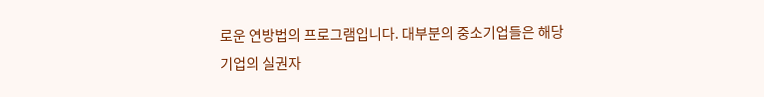로운 연방법의 프로그램입니다. 대부분의 중소기업들은 해당 기업의 실권자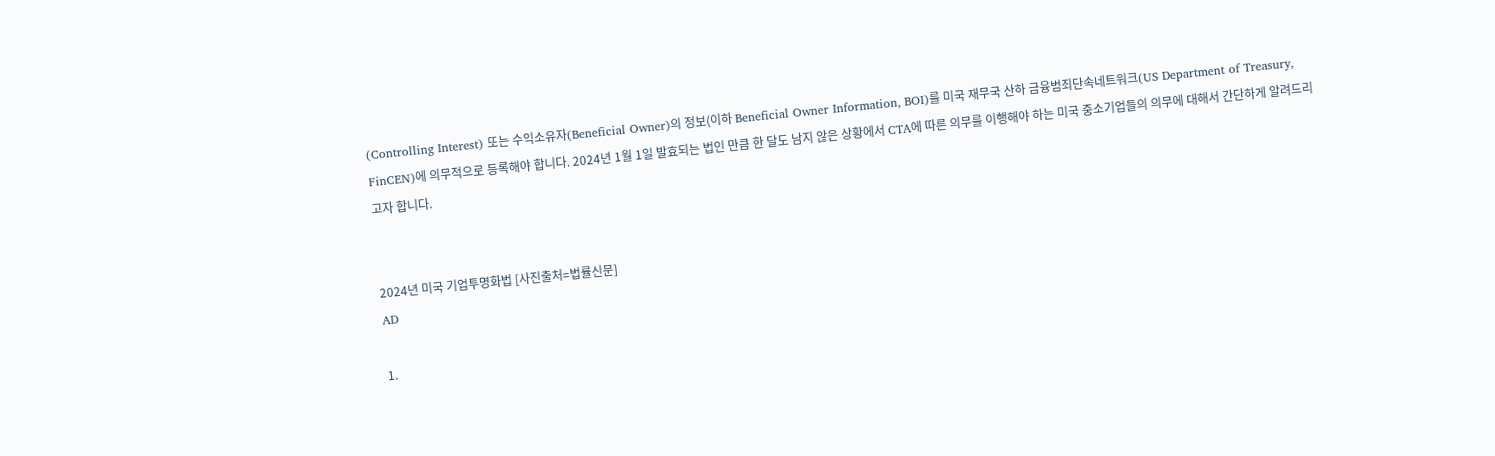(Controlling Interest) 또는 수익소유자(Beneficial Owner)의 정보(이하 Beneficial Owner Information, BOI)를 미국 재무국 산하 금융범죄단속네트워크(US Department of Treasury, FinCEN)에 의무적으로 등록해야 합니다. 2024년 1월 1일 발효되는 법인 만큼 한 달도 남지 않은 상황에서 CTA에 따른 의무를 이행해야 하는 미국 중소기업들의 의무에 대해서 간단하게 알려드리고자 합니다.


2024년 미국 기업투명화법 [사진출처=법률신문]
AD

1.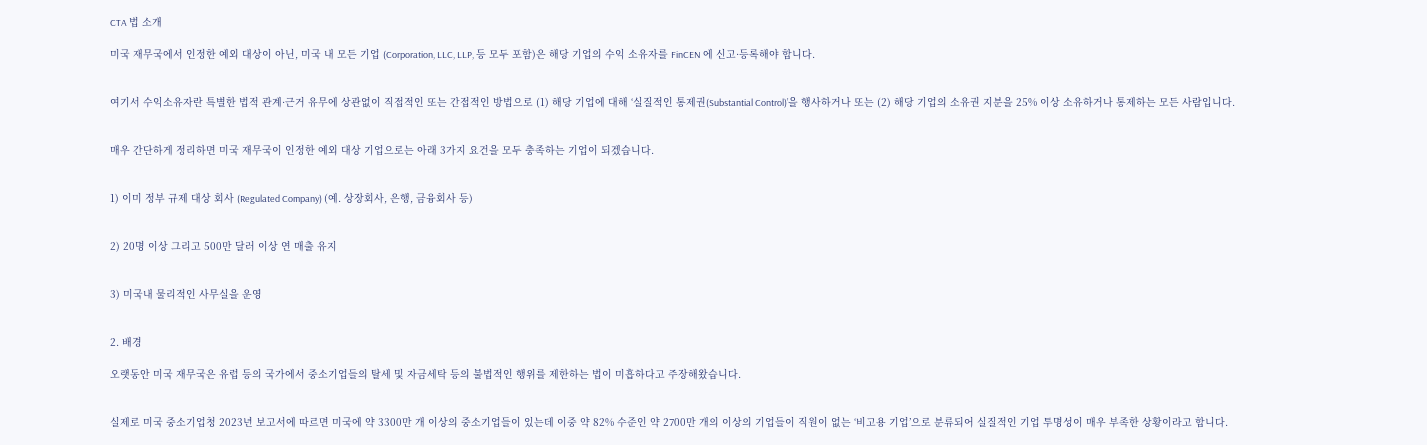CTA 법 소개

미국 재무국에서 인정한 예외 대상이 아닌, 미국 내 모든 기업 (Corporation, LLC, LLP, 등 모두 포함)은 해당 기업의 수익 소유자를 FinCEN 에 신고·등록해야 합니다.


여기서 수익소유자란 특별한 법적 관계·근거 유무에 상관없이 직접적인 또는 간접적인 방법으로 (1) 해당 기업에 대해 ‘실질적인 통제권(Substantial Control)’을 행사하거나 또는 (2) 해당 기업의 소유권 지분을 25% 이상 소유하거나 통제하는 모든 사람입니다.


매우 간단하게 정리하면 미국 재무국이 인정한 예외 대상 기업으로는 아래 3가지 요건을 모두 충족하는 기업이 되겠습니다.


1) 이미 정부 규제 대상 회사 (Regulated Company) (예. 상장회사, 은행, 금융회사 등)


2) 20명 이상 그리고 500만 달러 이상 연 매출 유지


3) 미국내 물리적인 사무실을 운영


2. 배경

오랫동안 미국 재무국은 유럽 등의 국가에서 중소기업들의 탈세 및 자금세탁 등의 불법적인 행위를 제한하는 법이 미흡하다고 주장해왔습니다.


실제로 미국 중소기업청 2023년 보고서에 따르면 미국에 약 3300만 개 이상의 중소기업들이 있는데 이중 약 82% 수준인 약 2700만 개의 이상의 기업들이 직원이 없는 ‘비고용 기업’으로 분류되어 실질적인 기업 투명성이 매우 부족한 상황이라고 합니다.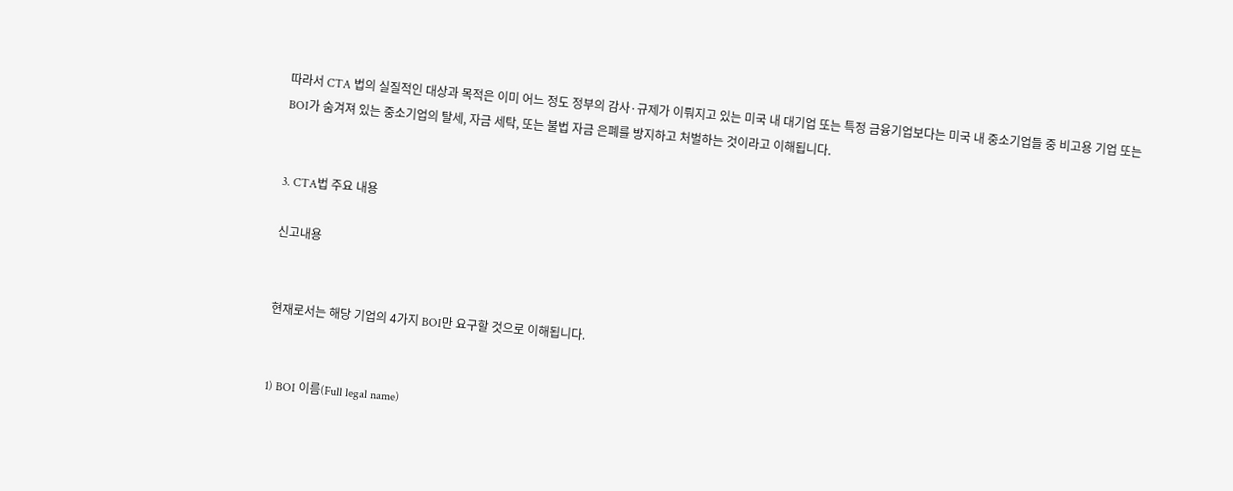따라서 CTA 법의 실질적인 대상과 목적은 이미 어느 정도 정부의 감사·규제가 이뤄지고 있는 미국 내 대기업 또는 특정 금융기업보다는 미국 내 중소기업들 중 비고용 기업 또는 BOI가 숨겨져 있는 중소기업의 탈세, 자금 세탁, 또는 불법 자금 은폐를 방지하고 처벌하는 것이라고 이해됩니다.


3. CTA법 주요 내용

신고내용


현재로서는 해당 기업의 4가지 BOI만 요구할 것으로 이해됩니다.


1) BOI 이름(Full legal name)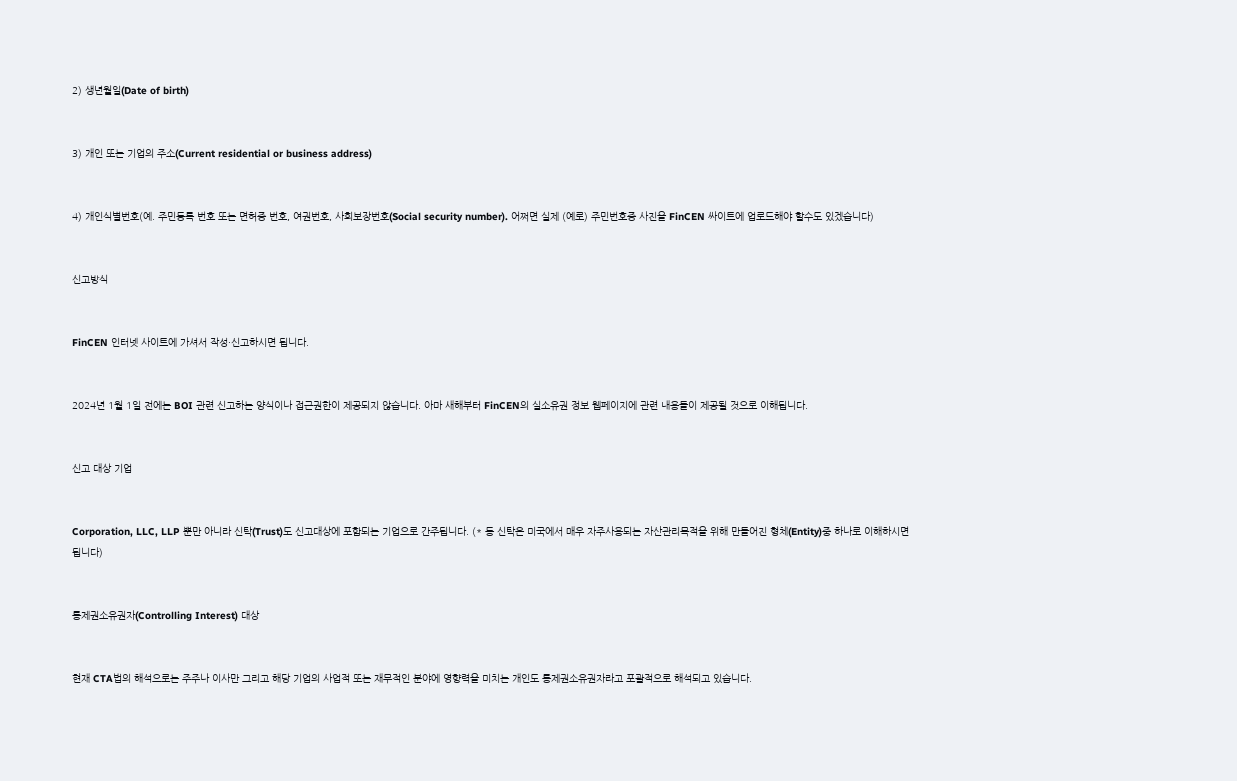2) 생년월일(Date of birth)


3) 개인 또는 기업의 주소(Current residential or business address)


4) 개인식별번호(예. 주민등록 번호 또는 면허증 번호, 여권번호, 사회보장번호(Social security number). 어쩌면 실제 (예로) 주민번호증 사진을 FinCEN 싸이트에 업로드해야 할수도 있겠습니다)


신고방식


FinCEN 인터넷 사이트에 가셔서 작성·신고하시면 됩니다.


2024년 1월 1일 전에는 BOI 관련 신고하는 양식이나 접근권한이 제공되지 않습니다. 아마 새해부터 FinCEN의 실소유권 정보 웹페이지에 관련 내용들이 제공될 것으로 이해됩니다.


신고 대상 기업


Corporation, LLC, LLP 뿐만 아니라 신탁(Trust)도 신고대상에 포함되는 기업으로 간주됩니다. (* 동 신탁은 미국에서 매우 자주사용되는 자산관리목적을 위해 만들어진 형체(Entity)중 하나로 이해하시면 됩니다)


통제권소유권자(Controlling Interest) 대상


현재 CTA법의 해석으로는 주주나 이사만 그리고 해당 기업의 사업적 또는 재무적인 분야에 영향력을 미치는 개인도 통제권소유권자라고 포괄적으로 해석되고 있습니다.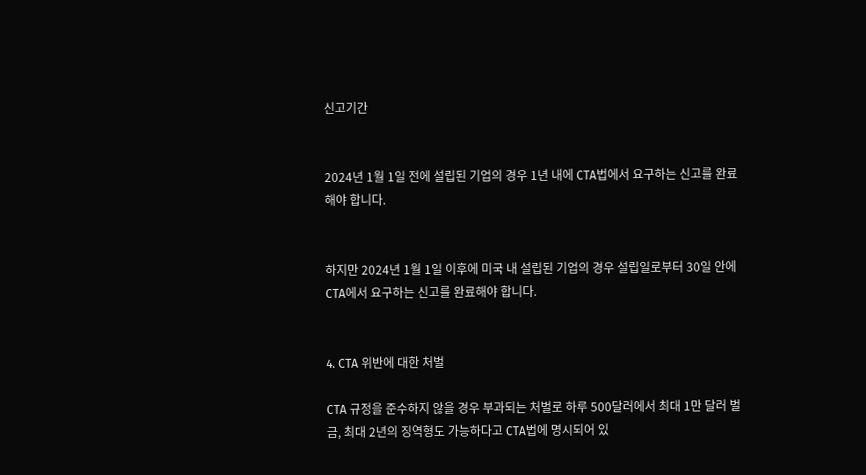신고기간


2024년 1월 1일 전에 설립된 기업의 경우 1년 내에 CTA법에서 요구하는 신고를 완료해야 합니다.


하지만 2024년 1월 1일 이후에 미국 내 설립된 기업의 경우 설립일로부터 30일 안에 CTA에서 요구하는 신고를 완료해야 합니다.


4. CTA 위반에 대한 처벌

CTA 규정을 준수하지 않을 경우 부과되는 처벌로 하루 500달러에서 최대 1만 달러 벌금, 최대 2년의 징역형도 가능하다고 CTA법에 명시되어 있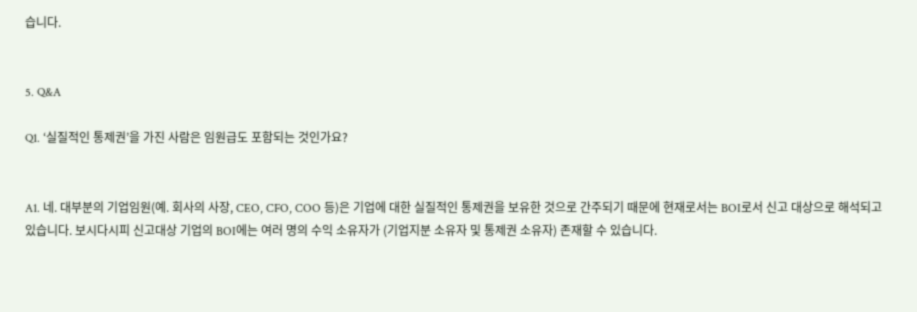습니다.


5. Q&A

Q1. ‘실질적인 통제권’을 가진 사람은 임원급도 포함되는 것인가요?


A1. 네. 대부분의 기업임원(예. 회사의 사장, CEO, CFO, COO 등)은 기업에 대한 실질적인 통제권을 보유한 것으로 간주되기 때문에 현재로서는 BOI로서 신고 대상으로 해석되고 있습니다. 보시다시피 신고대상 기업의 BOI에는 여러 명의 수익 소유자가 (기업지분 소유자 및 통제권 소유자) 존재할 수 있습니다.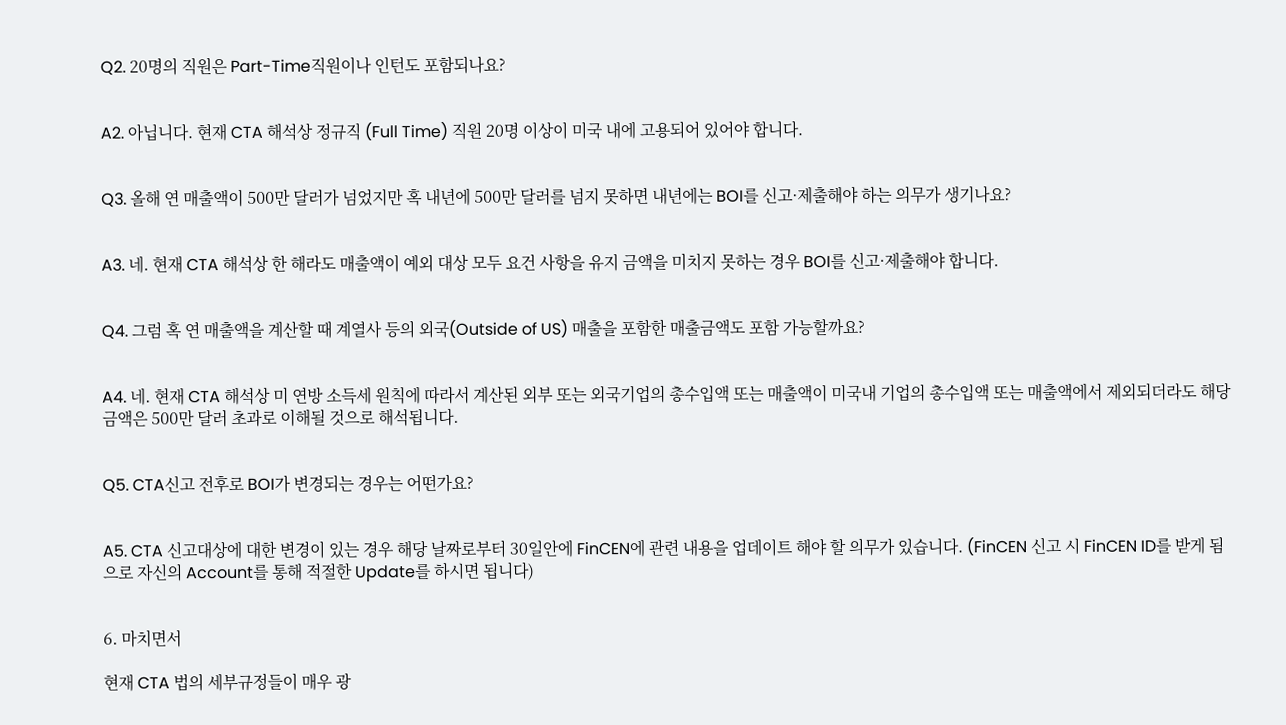Q2. 20명의 직원은 Part-Time직원이나 인턴도 포함되나요?


A2. 아닙니다. 현재 CTA 해석상 정규직 (Full Time) 직원 20명 이상이 미국 내에 고용되어 있어야 합니다.


Q3. 올해 연 매출액이 500만 달러가 넘었지만 혹 내년에 500만 달러를 넘지 못하면 내년에는 BOI를 신고·제출해야 하는 의무가 생기나요?


A3. 네. 현재 CTA 해석상 한 해라도 매출액이 예외 대상 모두 요건 사항을 유지 금액을 미치지 못하는 경우 BOI를 신고·제출해야 합니다.


Q4. 그럼 혹 연 매출액을 계산할 때 계열사 등의 외국(Outside of US) 매출을 포함한 매출금액도 포함 가능할까요?


A4. 네. 현재 CTA 해석상 미 연방 소득세 원칙에 따라서 계산된 외부 또는 외국기업의 총수입액 또는 매출액이 미국내 기업의 총수입액 또는 매출액에서 제외되더라도 해당 금액은 500만 달러 초과로 이해될 것으로 해석됩니다.


Q5. CTA신고 전후로 BOI가 변경되는 경우는 어떤가요?


A5. CTA 신고대상에 대한 변경이 있는 경우 해당 날짜로부터 30일안에 FinCEN에 관련 내용을 업데이트 해야 할 의무가 있습니다. (FinCEN 신고 시 FinCEN ID를 받게 됨으로 자신의 Account를 통해 적절한 Update를 하시면 됩니다)


6. 마치면서

현재 CTA 법의 세부규정들이 매우 광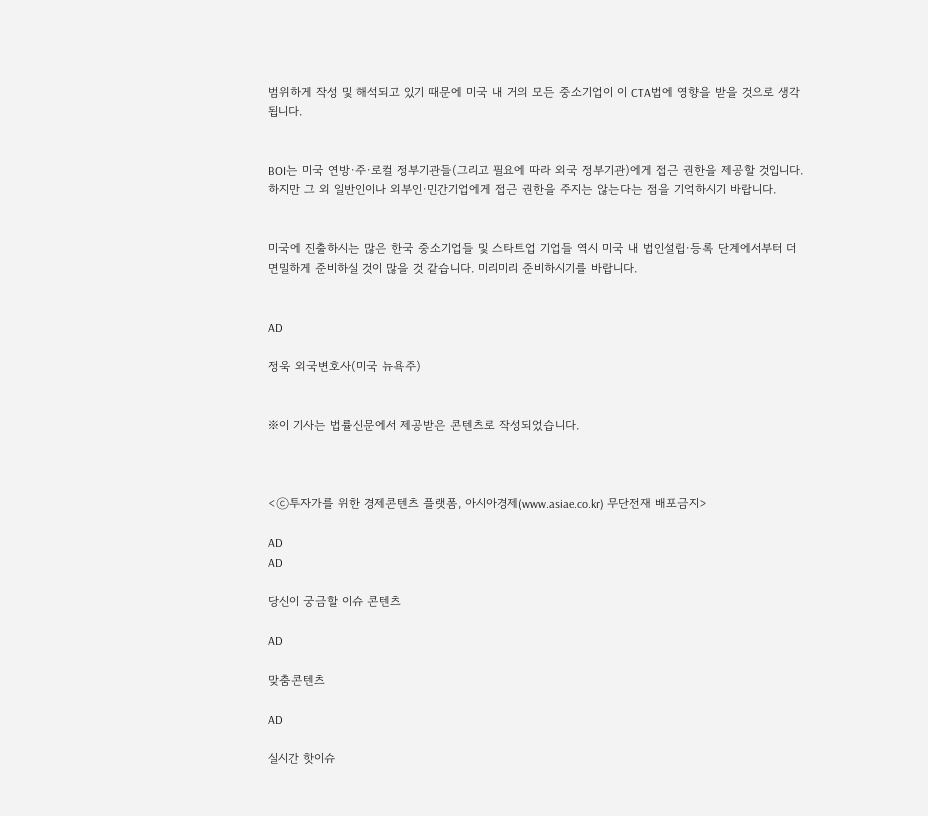범위하게 작성 및 해석되고 있기 때문에 미국 내 거의 모든 중소기업이 이 CTA법에 영향을 받을 것으로 생각됩니다.


BOI는 미국 연방·주·로컬 정부기관들(그리고 필요에 따라 외국 정부기관)에게 접근 권한을 제공할 것입니다. 하지만 그 외 일반인이나 외부인·민간기업에게 접근 권한을 주지는 않는다는 점을 기억하시기 바랍니다.


미국에 진출하시는 많은 한국 중소기업들 및 스타트업 기업들 역시 미국 내 법인설립·등록 단계에서부터 더 면밀하게 준비하실 것이 많을 것 같습니다. 미리미리 준비하시기를 바랍니다.


AD

정욱 외국변호사(미국 뉴욕주)


※이 기사는 법률신문에서 제공받은 콘텐츠로 작성되었습니다.



<ⓒ투자가를 위한 경제콘텐츠 플랫폼, 아시아경제(www.asiae.co.kr) 무단전재 배포금지>

AD
AD

당신이 궁금할 이슈 콘텐츠

AD

맞춤콘텐츠

AD

실시간 핫이슈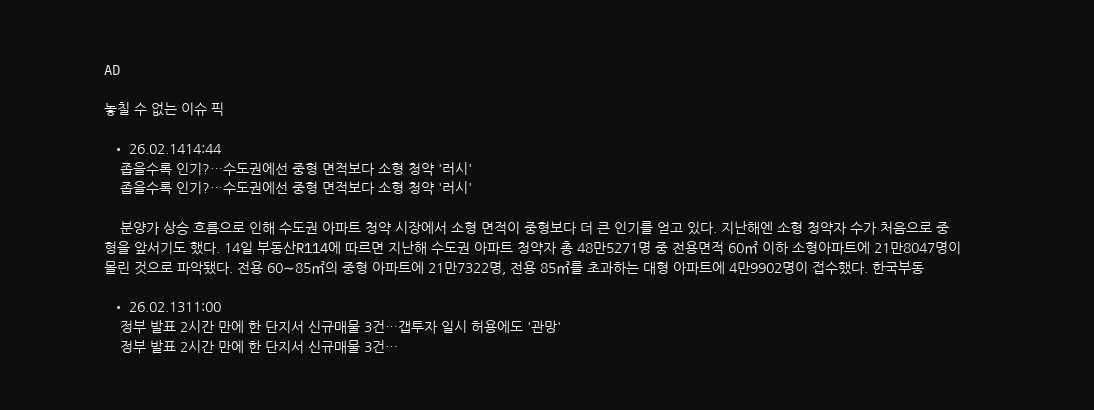AD

놓칠 수 없는 이슈 픽

  • 26.02.1414:44
    좁을수록 인기?…수도권에선 중형 면적보다 소형 청약 '러시'
    좁을수록 인기?…수도권에선 중형 면적보다 소형 청약 '러시'

    분양가 상승 흐름으로 인해 수도권 아파트 청약 시장에서 소형 면적이 중형보다 더 큰 인기를 얻고 있다. 지난해엔 소형 청약자 수가 처음으로 중형을 앞서기도 했다. 14일 부동산R114에 따르면 지난해 수도권 아파트 청약자 총 48만5271명 중 전용면적 60㎡ 이하 소형아파트에 21만8047명이 몰린 것으로 파악됐다. 전용 60∼85㎡의 중형 아파트에 21만7322명, 전용 85㎡를 초과하는 대형 아파트에 4만9902명이 접수했다. 한국부동

  • 26.02.1311:00
    정부 발표 2시간 만에 한 단지서 신규매물 3건…갭투자 일시 허용에도 '관망'
    정부 발표 2시간 만에 한 단지서 신규매물 3건…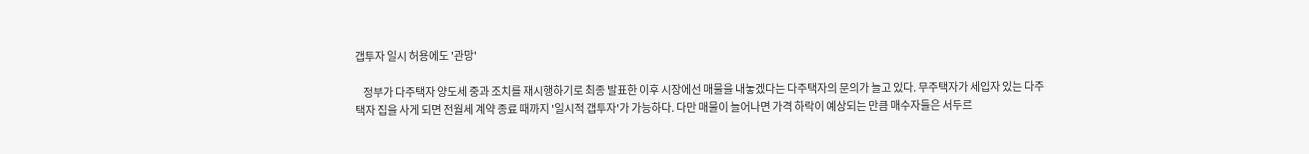갭투자 일시 허용에도 '관망'

    정부가 다주택자 양도세 중과 조치를 재시행하기로 최종 발표한 이후 시장에선 매물을 내놓겠다는 다주택자의 문의가 늘고 있다. 무주택자가 세입자 있는 다주택자 집을 사게 되면 전월세 계약 종료 때까지 '일시적 갭투자'가 가능하다. 다만 매물이 늘어나면 가격 하락이 예상되는 만큼 매수자들은 서두르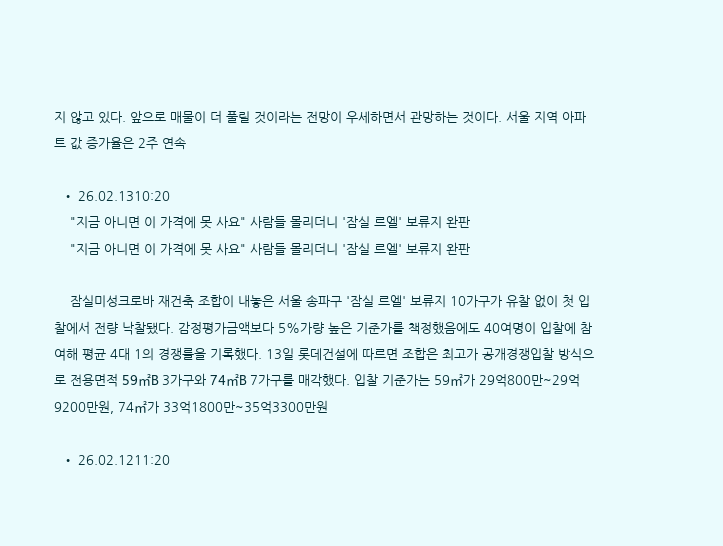지 않고 있다. 앞으로 매물이 더 풀릴 것이라는 전망이 우세하면서 관망하는 것이다. 서울 지역 아파트 값 증가율은 2주 연속

  • 26.02.1310:20
    "지금 아니면 이 가격에 못 사요" 사람들 몰리더니 '잠실 르엘' 보류지 완판
    "지금 아니면 이 가격에 못 사요" 사람들 몰리더니 '잠실 르엘' 보류지 완판

    잠실미성크로바 재건축 조합이 내놓은 서울 송파구 '잠실 르엘' 보류지 10가구가 유찰 없이 첫 입찰에서 전량 낙찰됐다. 감정평가금액보다 5%가량 높은 기준가를 책정했음에도 40여명이 입찰에 참여해 평균 4대 1의 경쟁률을 기록했다. 13일 롯데건설에 따르면 조합은 최고가 공개경쟁입찰 방식으로 전용면적 59㎡B 3가구와 74㎡B 7가구를 매각했다. 입찰 기준가는 59㎡가 29억800만~29억9200만원, 74㎡가 33억1800만~35억3300만원

  • 26.02.1211:20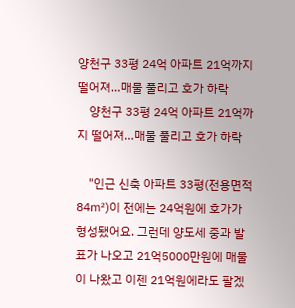양천구 33평 24억 아파트 21억까지 떨어져…매물 풀리고 호가 하락
    양천구 33평 24억 아파트 21억까지 떨어져…매물 풀리고 호가 하락

    "인근 신축 아파트 33평(전용면적 84㎡)이 전에는 24억원에 호가가 형성됐어요. 그런데 양도세 중과 발표가 나오고 21억5000만원에 매물이 나왔고 이젠 21억원에라도 팔겠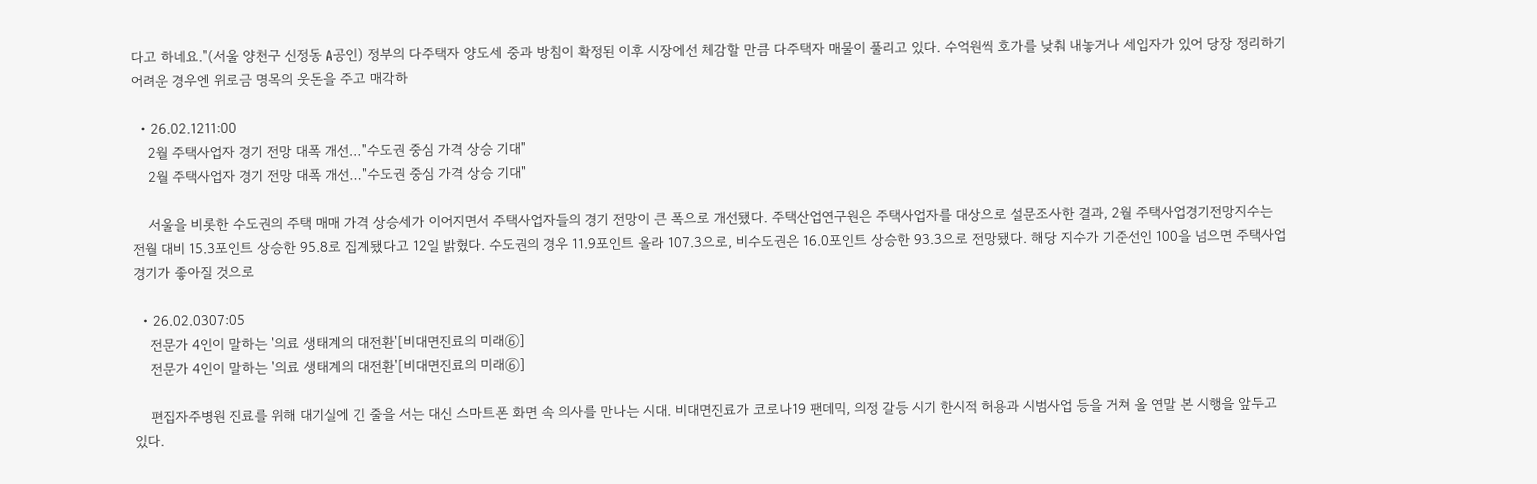다고 하네요."(서울 양천구 신정동 A공인) 정부의 다주택자 양도세 중과 방침이 확정된 이후 시장에선 체감할 만큼 다주택자 매물이 풀리고 있다. 수억원씩 호가를 낮춰 내놓거나 세입자가 있어 당장 정리하기 어려운 경우엔 위로금 명목의 웃돈을 주고 매각하

  • 26.02.1211:00
    2월 주택사업자 경기 전망 대폭 개선…"수도권 중심 가격 상승 기대"
    2월 주택사업자 경기 전망 대폭 개선…"수도권 중심 가격 상승 기대"

    서울을 비롯한 수도권의 주택 매매 가격 상승세가 이어지면서 주택사업자들의 경기 전망이 큰 폭으로 개선됐다. 주택산업연구원은 주택사업자를 대상으로 설문조사한 결과, 2월 주택사업경기전망지수는 전월 대비 15.3포인트 상승한 95.8로 집계됐다고 12일 밝혔다. 수도권의 경우 11.9포인트 올라 107.3으로, 비수도권은 16.0포인트 상승한 93.3으로 전망됐다. 해당 지수가 기준선인 100을 넘으면 주택사업 경기가 좋아질 것으로

  • 26.02.0307:05
    전문가 4인이 말하는 '의료 생태계의 대전환'[비대면진료의 미래⑥]
    전문가 4인이 말하는 '의료 생태계의 대전환'[비대면진료의 미래⑥]

    편집자주병원 진료를 위해 대기실에 긴 줄을 서는 대신 스마트폰 화면 속 의사를 만나는 시대. 비대면진료가 코로나19 팬데믹, 의정 갈등 시기 한시적 허용과 시범사업 등을 거쳐 올 연말 본 시행을 앞두고 있다.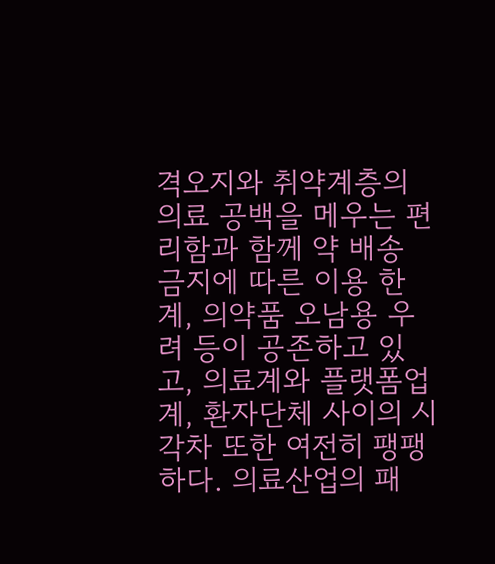격오지와 취약계층의 의료 공백을 메우는 편리함과 함께 약 배송 금지에 따른 이용 한계, 의약품 오남용 우려 등이 공존하고 있고, 의료계와 플랫폼업계, 환자단체 사이의 시각차 또한 여전히 팽팽하다. 의료산업의 패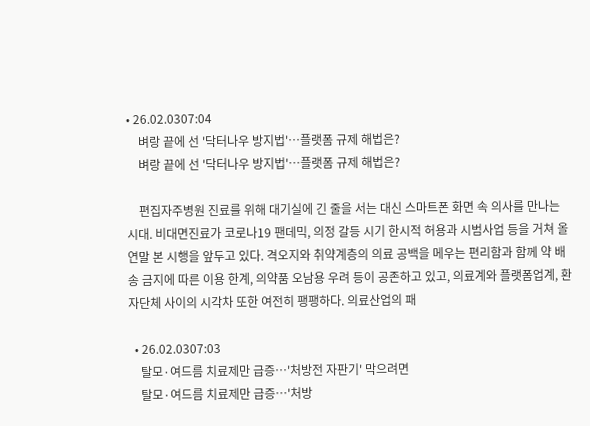• 26.02.0307:04
    벼랑 끝에 선 '닥터나우 방지법'…플랫폼 규제 해법은?
    벼랑 끝에 선 '닥터나우 방지법'…플랫폼 규제 해법은?

    편집자주병원 진료를 위해 대기실에 긴 줄을 서는 대신 스마트폰 화면 속 의사를 만나는 시대. 비대면진료가 코로나19 팬데믹, 의정 갈등 시기 한시적 허용과 시범사업 등을 거쳐 올 연말 본 시행을 앞두고 있다. 격오지와 취약계층의 의료 공백을 메우는 편리함과 함께 약 배송 금지에 따른 이용 한계, 의약품 오남용 우려 등이 공존하고 있고, 의료계와 플랫폼업계, 환자단체 사이의 시각차 또한 여전히 팽팽하다. 의료산업의 패

  • 26.02.0307:03
    탈모·여드름 치료제만 급증…'처방전 자판기' 막으려면
    탈모·여드름 치료제만 급증…'처방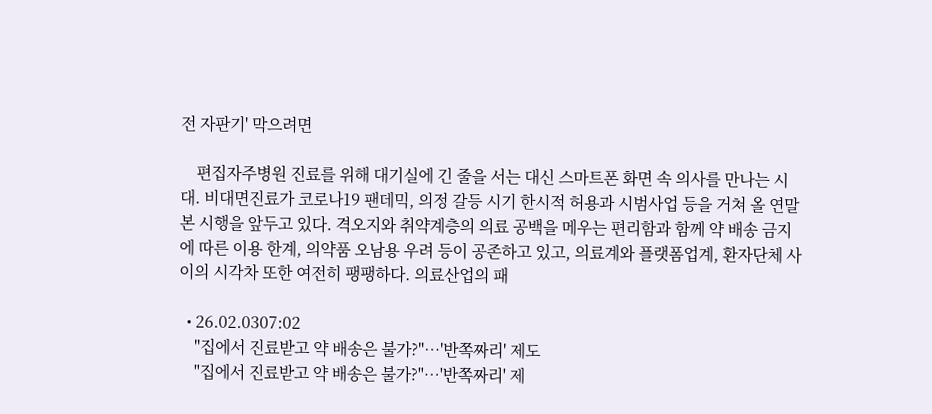전 자판기' 막으려면

    편집자주병원 진료를 위해 대기실에 긴 줄을 서는 대신 스마트폰 화면 속 의사를 만나는 시대. 비대면진료가 코로나19 팬데믹, 의정 갈등 시기 한시적 허용과 시범사업 등을 거쳐 올 연말 본 시행을 앞두고 있다. 격오지와 취약계층의 의료 공백을 메우는 편리함과 함께 약 배송 금지에 따른 이용 한계, 의약품 오남용 우려 등이 공존하고 있고, 의료계와 플랫폼업계, 환자단체 사이의 시각차 또한 여전히 팽팽하다. 의료산업의 패

  • 26.02.0307:02
    "집에서 진료받고 약 배송은 불가?"…'반쪽짜리' 제도
    "집에서 진료받고 약 배송은 불가?"…'반쪽짜리' 제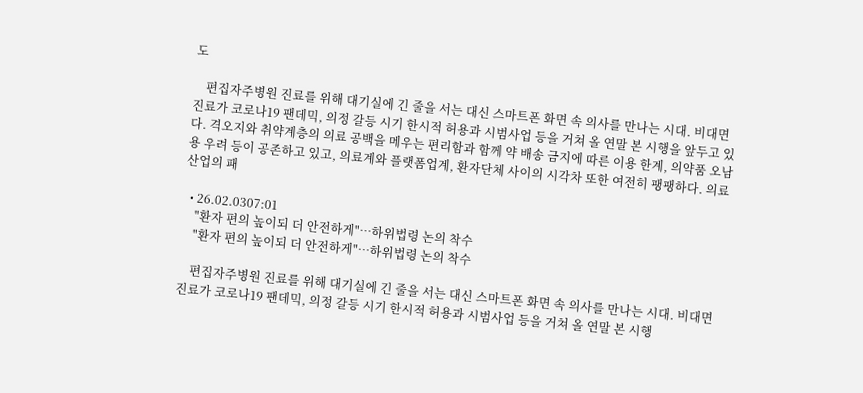도

    편집자주병원 진료를 위해 대기실에 긴 줄을 서는 대신 스마트폰 화면 속 의사를 만나는 시대. 비대면진료가 코로나19 팬데믹, 의정 갈등 시기 한시적 허용과 시범사업 등을 거쳐 올 연말 본 시행을 앞두고 있다. 격오지와 취약계층의 의료 공백을 메우는 편리함과 함께 약 배송 금지에 따른 이용 한계, 의약품 오남용 우려 등이 공존하고 있고, 의료계와 플랫폼업계, 환자단체 사이의 시각차 또한 여전히 팽팽하다. 의료산업의 패

  • 26.02.0307:01
    "환자 편의 높이되 더 안전하게"…하위법령 논의 착수
    "환자 편의 높이되 더 안전하게"…하위법령 논의 착수

    편집자주병원 진료를 위해 대기실에 긴 줄을 서는 대신 스마트폰 화면 속 의사를 만나는 시대. 비대면진료가 코로나19 팬데믹, 의정 갈등 시기 한시적 허용과 시범사업 등을 거쳐 올 연말 본 시행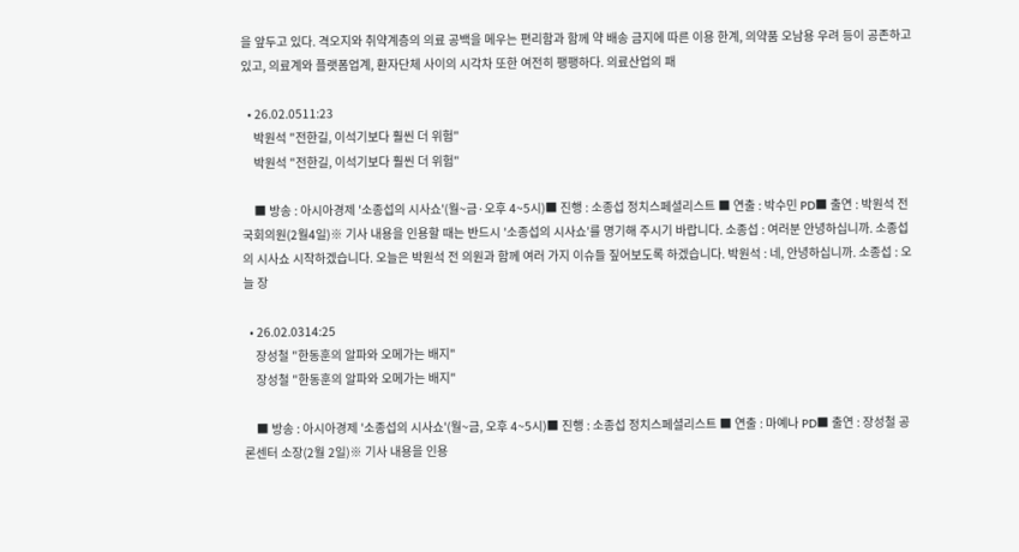을 앞두고 있다. 격오지와 취약계층의 의료 공백을 메우는 편리함과 함께 약 배송 금지에 따른 이용 한계, 의약품 오남용 우려 등이 공존하고 있고, 의료계와 플랫폼업계, 환자단체 사이의 시각차 또한 여전히 팽팽하다. 의료산업의 패

  • 26.02.0511:23
    박원석 "전한길, 이석기보다 훨씬 더 위험"
    박원석 "전한길, 이석기보다 훨씬 더 위험"

    ■ 방송 : 아시아경제 '소종섭의 시사쇼'(월~금·오후 4~5시)■ 진행 : 소종섭 정치스페셜리스트 ■ 연출 : 박수민 PD■ 출연 : 박원석 전 국회의원(2월4일)※ 기사 내용을 인용할 때는 반드시 '소종섭의 시사쇼'를 명기해 주시기 바랍니다. 소종섭 : 여러분 안녕하십니까. 소종섭의 시사쇼 시작하겠습니다. 오늘은 박원석 전 의원과 함께 여러 가지 이슈들 짚어보도록 하겠습니다. 박원석 : 네, 안녕하십니까. 소종섭 : 오늘 장

  • 26.02.0314:25
    장성철 "한동훈의 알파와 오메가는 배지"
    장성철 "한동훈의 알파와 오메가는 배지"

    ■ 방송 : 아시아경제 '소종섭의 시사쇼'(월~금, 오후 4~5시)■ 진행 : 소종섭 정치스페셜리스트 ■ 연출 : 마예나 PD■ 출연 : 장성철 공론센터 소장(2월 2일)※ 기사 내용을 인용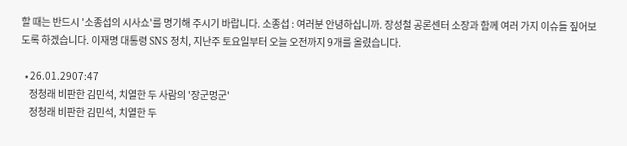할 때는 반드시 '소종섭의 시사쇼'를 명기해 주시기 바랍니다. 소종섭 : 여러분 안녕하십니까. 장성철 공론센터 소장과 함께 여러 가지 이슈들 짚어보도록 하겠습니다. 이재명 대통령 SNS 정치, 지난주 토요일부터 오늘 오전까지 9개를 올렸습니다.

  • 26.01.2907:47
    정청래 비판한 김민석, 치열한 두 사람의 '장군멍군'
    정청래 비판한 김민석, 치열한 두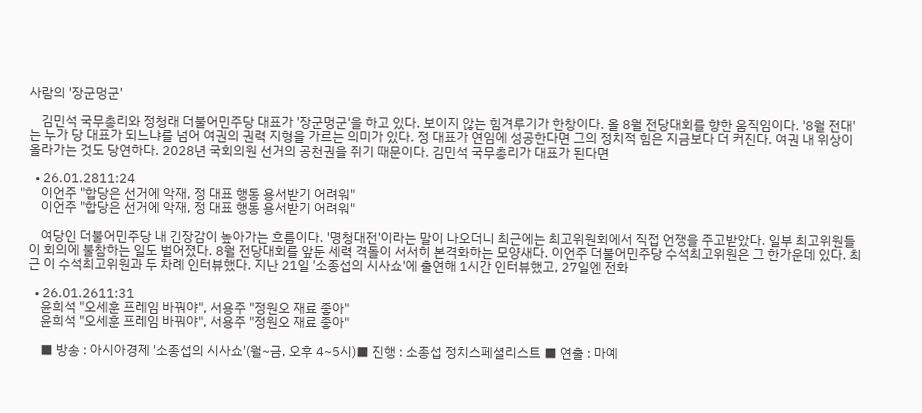사람의 '장군멍군'

    김민석 국무총리와 정청래 더불어민주당 대표가 '장군멍군'을 하고 있다. 보이지 않는 힘겨루기가 한창이다. 올 8월 전당대회를 향한 움직임이다. '8월 전대'는 누가 당 대표가 되느냐를 넘어 여권의 권력 지형을 가르는 의미가 있다. 정 대표가 연임에 성공한다면 그의 정치적 힘은 지금보다 더 커진다. 여권 내 위상이 올라가는 것도 당연하다. 2028년 국회의원 선거의 공천권을 쥐기 때문이다. 김민석 국무총리가 대표가 된다면

  • 26.01.2811:24
    이언주 "합당은 선거에 악재, 정 대표 행동 용서받기 어려워"
    이언주 "합당은 선거에 악재, 정 대표 행동 용서받기 어려워"

    여당인 더불어민주당 내 긴장감이 높아가는 흐름이다. '명청대전'이라는 말이 나오더니 최근에는 최고위원회에서 직접 언쟁을 주고받았다. 일부 최고위원들이 회의에 불참하는 일도 벌어졌다. 8월 전당대회를 앞둔 세력 격돌이 서서히 본격화하는 모양새다. 이언주 더불어민주당 수석최고위원은 그 한가운데 있다. 최근 이 수석최고위원과 두 차례 인터뷰했다. 지난 21일 '소종섭의 시사쇼'에 출연해 1시간 인터뷰했고, 27일엔 전화

  • 26.01.2611:31
    윤희석 "오세훈 프레임 바꿔야", 서용주 "정원오 재료 좋아"
    윤희석 "오세훈 프레임 바꿔야", 서용주 "정원오 재료 좋아"

    ■ 방송 : 아시아경제 '소종섭의 시사쇼'(월~금, 오후 4~5시)■ 진행 : 소종섭 정치스페셜리스트 ■ 연출 : 마예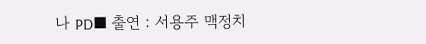나 PD■ 출연 : 서용주 맥정치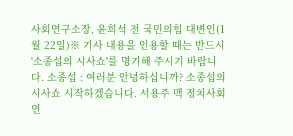사회연구소장, 윤희석 전 국민의힘 대변인(1월 22일)※ 기사 내용을 인용할 때는 반드시 '소종섭의 시사쇼'를 명기해 주시기 바랍니다. 소종섭 : 여러분 안녕하십니까? 소종섭의 시사쇼 시작하겠습니다. 서용주 맥 정치사회연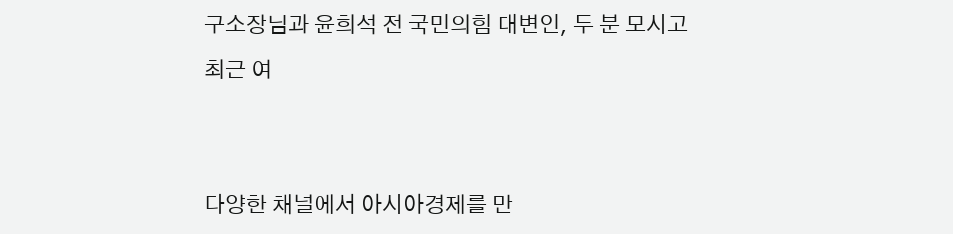구소장님과 윤희석 전 국민의힘 대변인, 두 분 모시고 최근 여


다양한 채널에서 아시아경제를 만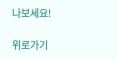나보세요!

위로가기